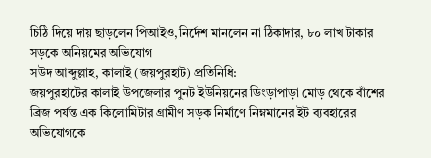চিঠি দিয়ে দায় ছাড়লেন পিআইও,নির্দেশ মানলেন না ঠিকাদার, ৮০ লাখ টাকার সড়কে অনিয়মের অভিযোগ
সউদ আব্দুল্লাহ, কালাই (জয়পুরহাট) প্রতিনিধি:
জয়পুরহাটের কালাই উপজেলার পুনট ইউনিয়নের ডিংড়াপাড়া মোড় থেকে বাঁশের ব্রিজ পর্যন্ত এক কিলোমিটার গ্রামীণ সড়ক নির্মাণে নিম্নমানের ইট ব্যবহারের অভিযোগকে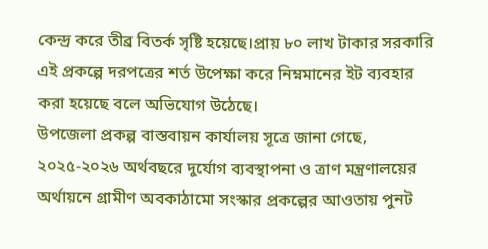কেন্দ্র করে তীব্র বিতর্ক সৃষ্টি হয়েছে।প্রায় ৮০ লাখ টাকার সরকারি এই প্রকল্পে দরপত্রের শর্ত উপেক্ষা করে নিম্নমানের ইট ব্যবহার করা হয়েছে বলে অভিযোগ উঠেছে।
উপজেলা প্রকল্প বাস্তবায়ন কার্যালয় সূত্রে জানা গেছে, ২০২৫-২০২৬ অর্থবছরে দুর্যোগ ব্যবস্থাপনা ও ত্রাণ মন্ত্রণালয়ের অর্থায়নে গ্রামীণ অবকাঠামো সংস্কার প্রকল্পের আওতায় পুনট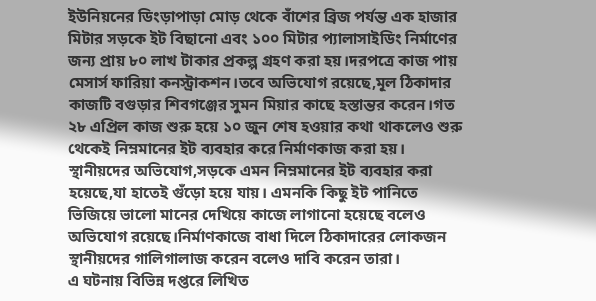ইউনিয়নের ডিংড়াপাড়া মোড় থেকে বাঁশের ব্রিজ পর্যন্ত এক হাজার মিটার সড়কে ইট বিছানো এবং ১০০ মিটার প্যালাসাইডিং নির্মাণের জন্য প্রায় ৮০ লাখ টাকার প্রকল্প গ্রহণ করা হয়।দরপত্রে কাজ পায় মেসার্স ফারিয়া কনস্ট্রাকশন।তবে অভিযোগ রয়েছে,মূল ঠিকাদার কাজটি বগুড়ার শিবগঞ্জের সুমন মিয়ার কাছে হস্তান্তর করেন।গত ২৮ এপ্রিল কাজ শুরু হয়ে ১০ জুন শেষ হওয়ার কথা থাকলেও শুরু থেকেই নিম্নমানের ইট ব্যবহার করে নির্মাণকাজ করা হয়।
স্থানীয়দের অভিযোগ,সড়কে এমন নিম্নমানের ইট ব্যবহার করা হয়েছে,যা হাতেই গুঁড়ো হয়ে যায়। এমনকি কিছু ইট পানিতে ভিজিয়ে ভালো মানের দেখিয়ে কাজে লাগানো হয়েছে বলেও অভিযোগ রয়েছে।নির্মাণকাজে বাধা দিলে ঠিকাদারের লোকজন স্থানীয়দের গালিগালাজ করেন বলেও দাবি করেন তারা।
এ ঘটনায় বিভিন্ন দপ্তরে লিখিত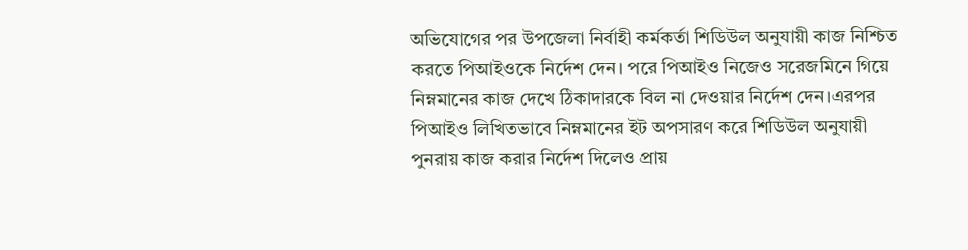অভিযোগের পর উপজেলা নির্বাহী কর্মকর্তা শিডিউল অনুযায়ী কাজ নিশ্চিত করতে পিআইওকে নির্দেশ দেন। পরে পিআইও নিজেও সরেজমিনে গিয়ে নিম্নমানের কাজ দেখে ঠিকাদারকে বিল না দেওয়ার নির্দেশ দেন।এরপর পিআইও লিখিতভাবে নিম্নমানের ইট অপসারণ করে শিডিউল অনুযায়ী পুনরায় কাজ করার নির্দেশ দিলেও প্রায়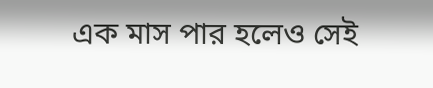এক মাস পার হলেও সেই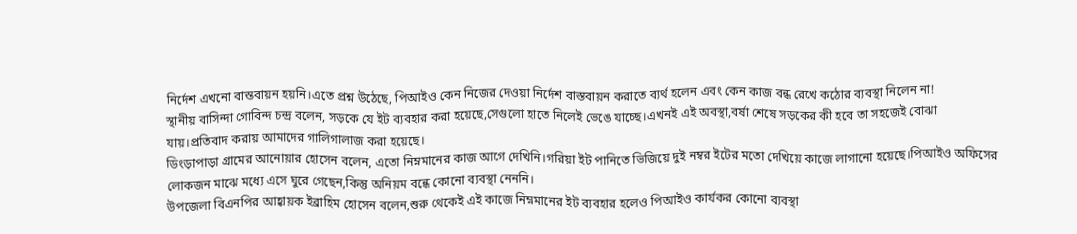নির্দেশ এখনো বাস্তবায়ন হয়নি।এতে প্রশ্ন উঠেছে, পিআইও কেন নিজের দেওয়া নির্দেশ বাস্তবায়ন করাতে ব্যর্থ হলেন এবং কেন কাজ বন্ধ রেখে কঠোর ব্যবস্থা নিলেন না!
স্থানীয় বাসিন্দা গোবিন্দ চন্দ্র বলেন, সড়কে যে ইট ব্যবহার করা হয়েছে,সেগুলো হাতে নিলেই ভেঙে যাচ্ছে।এখনই এই অবস্থা,বর্ষা শেষে সড়কের কী হবে তা সহজেই বোঝা যায়।প্রতিবাদ করায় আমাদের গালিগালাজ করা হয়েছে।
ডিংড়াপাড়া গ্রামের আনোয়ার হোসেন বলেন, এতো নিম্নমানের কাজ আগে দেখিনি।গরিয়া ইট পানিতে ভিজিয়ে দুই নম্বর ইটের মতো দেখিয়ে কাজে লাগানো হয়েছে।পিআইও অফিসের লোকজন মাঝে মধ্যে এসে ঘুরে গেছেন,কিন্তু অনিয়ম বন্ধে কোনো ব্যবস্থা নেননি।
উপজেলা বিএনপির আহ্বায়ক ইব্রাহিম হোসেন বলেন,শুরু থেকেই এই কাজে নিম্নমানের ইট ব্যবহার হলেও পিআইও কার্যকর কোনো ব্যবস্থা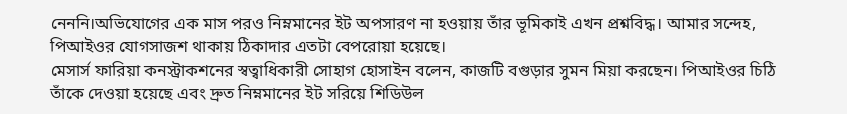নেননি।অভিযোগের এক মাস পরও নিম্নমানের ইট অপসারণ না হওয়ায় তাঁর ভূমিকাই এখন প্রশ্নবিদ্ধ। আমার সন্দেহ, পিআইওর যোগসাজশ থাকায় ঠিকাদার এতটা বেপরোয়া হয়েছে।
মেসার্স ফারিয়া কনস্ট্রাকশনের স্বত্বাধিকারী সোহাগ হোসাইন বলেন, কাজটি বগুড়ার সুমন মিয়া করছেন। পিআইওর চিঠি তাঁকে দেওয়া হয়েছে এবং দ্রুত নিম্নমানের ইট সরিয়ে শিডিউল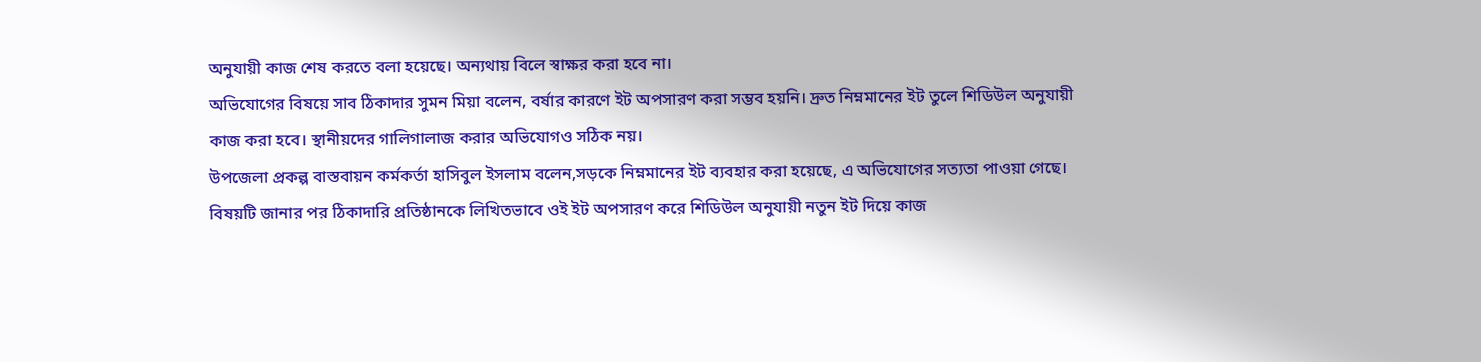অনুযায়ী কাজ শেষ করতে বলা হয়েছে। অন্যথায় বিলে স্বাক্ষর করা হবে না।
অভিযোগের বিষয়ে সাব ঠিকাদার সুমন মিয়া বলেন, বর্ষার কারণে ইট অপসারণ করা সম্ভব হয়নি। দ্রুত নিম্নমানের ইট তুলে শিডিউল অনুযায়ী কাজ করা হবে। স্থানীয়দের গালিগালাজ করার অভিযোগও সঠিক নয়।
উপজেলা প্রকল্প বাস্তবায়ন কর্মকর্তা হাসিবুল ইসলাম বলেন,সড়কে নিম্নমানের ইট ব্যবহার করা হয়েছে, এ অভিযোগের সত্যতা পাওয়া গেছে। বিষয়টি জানার পর ঠিকাদারি প্রতিষ্ঠানকে লিখিতভাবে ওই ইট অপসারণ করে শিডিউল অনুযায়ী নতুন ইট দিয়ে কাজ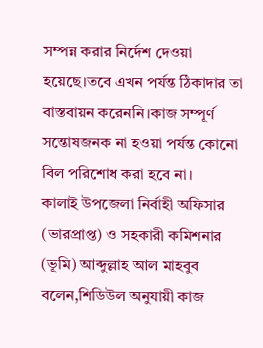সম্পন্ন করার নির্দেশ দেওয়া হয়েছে।তবে এখন পর্যন্ত ঠিকাদার তা বাস্তবায়ন করেননি।কাজ সম্পূর্ণ সন্তোষজনক না হওয়া পর্যন্ত কোনো বিল পরিশোধ করা হবে না।
কালাই উপজেলা নির্বাহী অফিসার (ভারপ্রাপ্ত) ও সহকারী কমিশনার (ভূমি) আব্দুল্লাহ আল মাহবুব বলেন,শিডিউল অনুযায়ী কাজ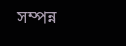সম্পন্ন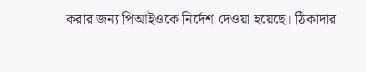করার জন্য পিআইওকে নির্দেশ দেওয়া হয়েছে। ঠিকাদার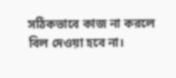সঠিকভাবে কাজ না করলে বিল দেওয়া হবে না।